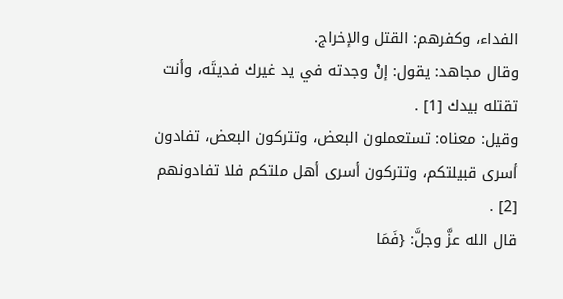الفداء، وكفرهم: القتل والإخراج.
وقال مجاهد: يقول: إنْ وجدته في يد غيرك فديتَه، وأنت تقتله بيدك [1] .
وقيل: معناه: تستعملون البعض، وتتركون البعض، تفادون أسرى قبيلتكم، وتتركون أسرى أهل ملتكم فلا تفادونهم [2] .
قال الله عزَّ وجلَّ: {فَمَا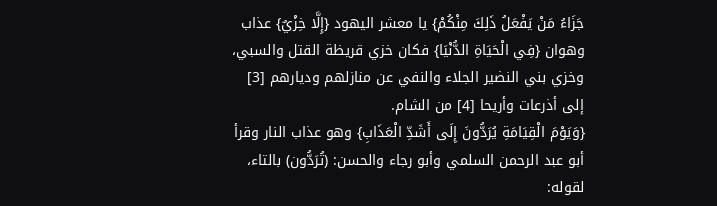جَزَاءُ مَنْ يَفْعَلُ ذَلِكَ مِنْكُمْ} يا معشر اليهود {إِلَّا خِزْيٌ} عذاب وهوان {فِي الْحَيَاةِ الدُّنْيَا} فكان خزي قريظة القتل والسبي، وخزي بني النضير الجلاء والنفي عن منازلهم وديارهم [3] إلى أذرعات وأريحا [4] من الشام.
{وَيَوْمَ الْقِيَامَةِ يُرَدُّونَ إِلَى أَشَدِّ الْعَذَابِ} وهو عذاب النار وقرأ أبو عبد الرحمن السلمي وأبو رجاء والحسن: (تُرَدُّون) بالتاء، لقوله: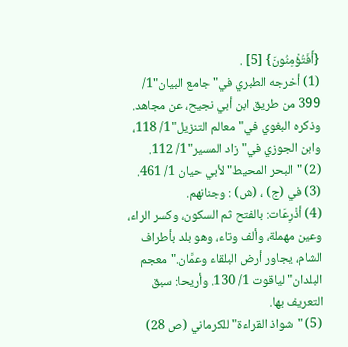{أَفَتُؤْمِنُونَ} [5] .
(1) أخرجه الطبري في"جامع البيان"1/ 399 من طريق ابن أبي نجيح، عن مجاهد. وذكره البغوي في"معالم التنزيل"1/ 118، وابن الجوزي في"زاد المسير"1/ 112.
(2) "البحر المحيط"لأبي حيان 1/ 461.
(3) في (ج) ، (ش) : وجنانهم.
(4) أذْرِعَات: بالفتح ثم السكون، وكسر الراء، وعين مهملة، وألف وتاء، وهو بلد بأطراف الشام، يجاور أرض البلقاء وعمَّان."معجم البلدان"لياقوت 1/ 130. وأريحا: سبق التعريف بها.
(5) "شواذ القراءة"للكرماني (ص 28)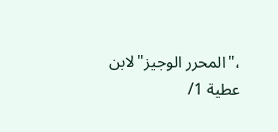،"المحرر الوجيز"لابن عطية 1/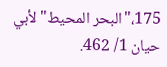175،"البحر المحيط"لأبي حيان 1/ 462.